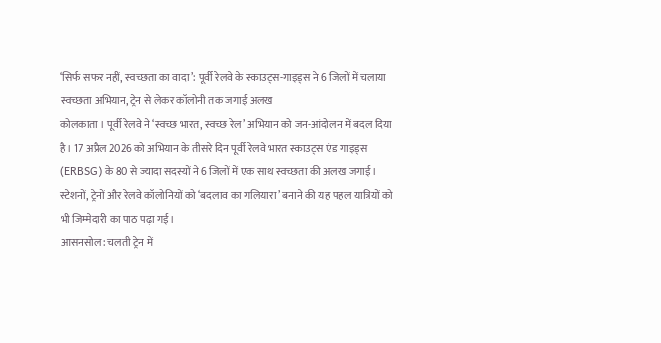‘सिर्फ सफर नहीं, स्वच्छता का वादा’: पूर्वी रेलवे के स्काउट्स-गाइड्स ने 6 जिलों में चलाया स्वच्छता अभियान, ट्रेन से लेकर कॉलोनी तक जगाई अलख
कोलकाता । पूर्वी रेलवे ने ‘स्वच्छ भारत, स्वच्छ रेल’ अभियान को जन-आंदोलन में बदल दिया है। 17 अप्रैल 2026 को अभियान के तीसरे दिन पूर्वी रेलवे भारत स्काउट्स एंड गाइड्स (ERBSG) के 80 से ज्यादा सदस्यों ने 6 जिलों में एक साथ स्वच्छता की अलख जगाई। स्टेशनों, ट्रेनों और रेलवे कॉलोनियों को ‘बदलाव का गलियारा’ बनाने की यह पहल यात्रियों को भी जिम्मेदारी का पाठ पढ़ा गई।
आसनसोल: चलती ट्रेन में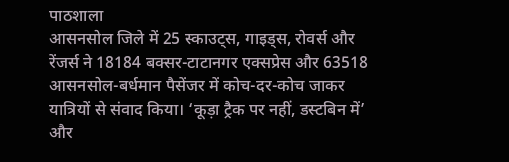पाठशाला
आसनसोल जिले में 25 स्काउट्स, गाइड्स, रोवर्स और रेंजर्स ने 18184 बक्सर-टाटानगर एक्सप्रेस और 63518 आसनसोल-बर्धमान पैसेंजर में कोच-दर-कोच जाकर यात्रियों से संवाद किया। ‘कूड़ा ट्रैक पर नहीं, डस्टबिन में’ और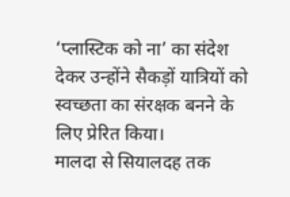‘प्लास्टिक को ना’ का संदेश देकर उन्होंने सैकड़ों यात्रियों को स्वच्छता का संरक्षक बनने के लिए प्रेरित किया।
मालदा से सियालदह तक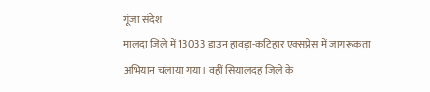गूंजा संदेश
मालदा जिले में 13033 डाउन हावड़ा-कटिहार एक्सप्रेस में जागरूकता अभियान चलाया गया। वहीं सियालदह जिले के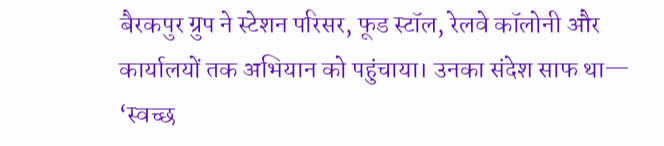बैरकपुर ग्रुप ने स्टेशन परिसर, फूड स्टॉल, रेलवे कॉलोनी और कार्यालयों तक अभियान को पहुंचाया। उनका संदेश साफ था— ‘स्वच्छ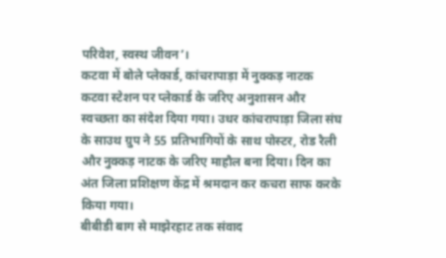परिवेश, स्वस्थ जीवन’।
कटवा में बोले प्लेकार्ड, कांचरापाड़ा में नुक्कड़ नाटक
कटवा स्टेशन पर प्लेकार्ड के जरिए अनुशासन और स्वच्छता का संदेश दिया गया। उधर कांचरापाड़ा जिला संघ के साउथ ग्रुप ने 55 प्रतिभागियों के साथ पोस्टर, रोड रैली और नुक्कड़ नाटक के जरिए माहौल बना दिया। दिन का अंत जिला प्रशिक्षण केंद्र में श्रमदान कर कचरा साफ करके किया गया।
बीबीडी बाग से माझेरहाट तक संवाद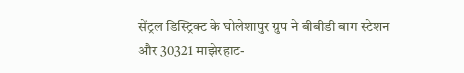सेंट्रल डिस्ट्रिक्ट के घोलेशापुर ग्रुप ने बीबीडी बाग स्टेशन और 30321 माझेरहाट-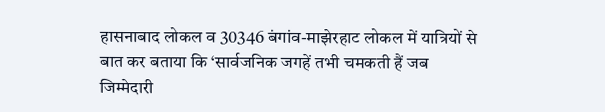हासनाबाद लोकल व 30346 बंगांव-माझेरहाट लोकल में यात्रियों से बात कर बताया कि ‘सार्वजनिक जगहें तभी चमकती हैं जब जिम्मेदारी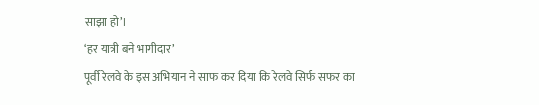साझा हो’।
‘हर यात्री बने भागीदार’
पूर्वी रेलवे के इस अभियान ने साफ कर दिया कि रेलवे सिर्फ सफर का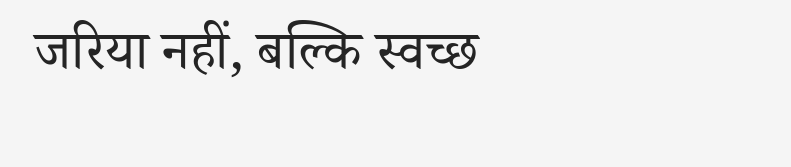जरिया नहीं, बल्कि स्वच्छ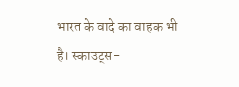भारत के वादे का वाहक भी है। स्काउट्स-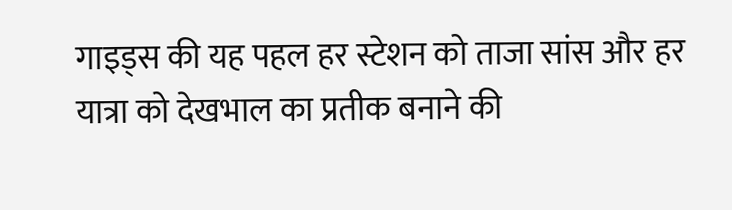गाइड्स की यह पहल हर स्टेशन को ताजा सांस और हर यात्रा को देखभाल का प्रतीक बनाने की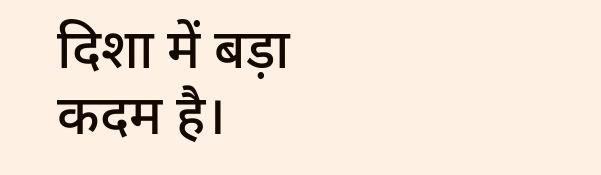दिशा में बड़ा कदम है।